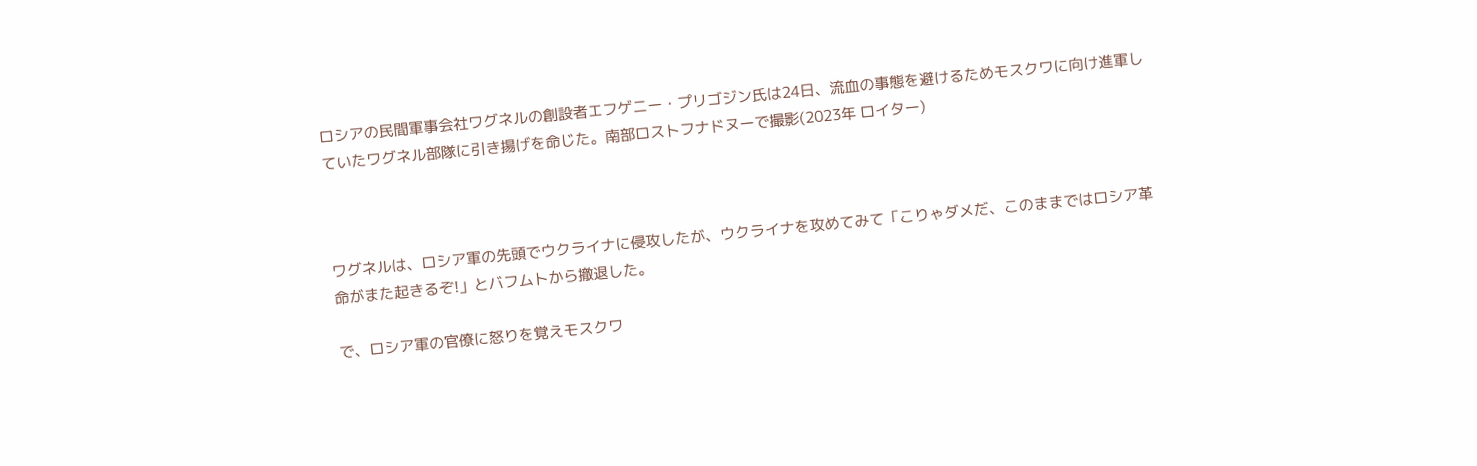ロシアの民間軍事会社ワグネルの創設者エフゲニー・プリゴジン氏は24日、流血の事態を避けるためモスクワに向け進軍していたワグネル部隊に引き揚げを命じた。南部ロストフナドヌーで撮影(2023年 ロイター)



ワグネルは、ロシア軍の先頭でウクライナに侵攻したが、ウクライナを攻めてみて「こりゃダメだ、このままではロシア革命がまた起きるぞ!」とバフムトから撤退した。

で、ロシア軍の官僚に怒りを覚えモスクワ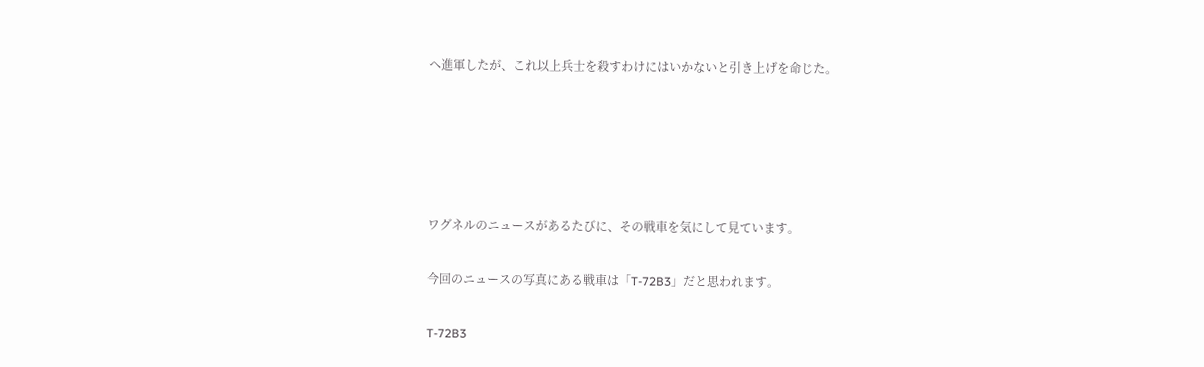へ進軍したが、これ以上兵士を殺すわけにはいかないと引き上げを命じた。





ワグネルのニュースがあるたびに、その戦車を気にして見ています。

今回のニュースの写真にある戦車は「T-72B3」だと思われます。

T-72B3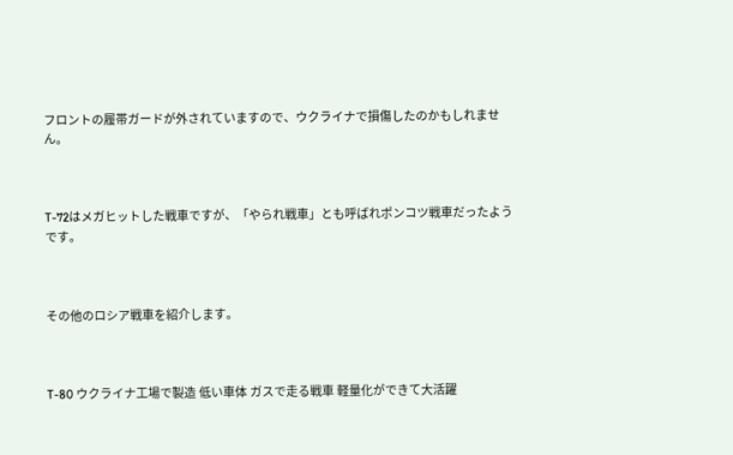フロントの履帯ガードが外されていますので、ウクライナで損傷したのかもしれません。



T-72はメガヒットした戦車ですが、「やられ戦車」とも呼ばれポンコツ戦車だったようです。



その他のロシア戦車を紹介します。



T-80 ウクライナ工場で製造 低い車体 ガスで走る戦車 軽量化ができて大活躍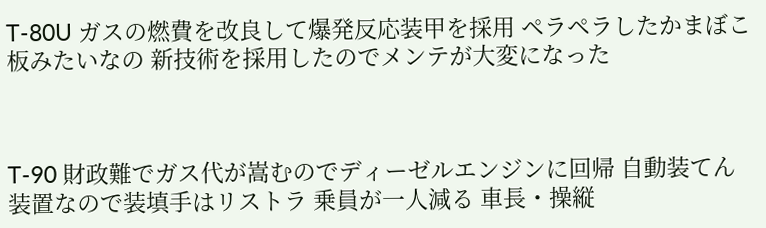T-80U ガスの燃費を改良して爆発反応装甲を採用 ペラペラしたかまぼこ板みたいなの 新技術を採用したのでメンテが大変になった



T-90 財政難でガス代が嵩むのでディーゼルエンジンに回帰 自動装てん装置なので装填手はリストラ 乗員が一人減る 車長・操縦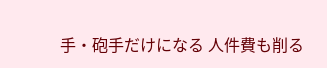手・砲手だけになる 人件費も削る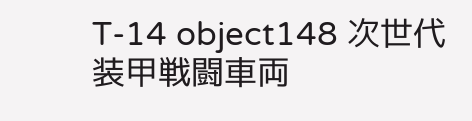T-14 object148 次世代装甲戦闘車両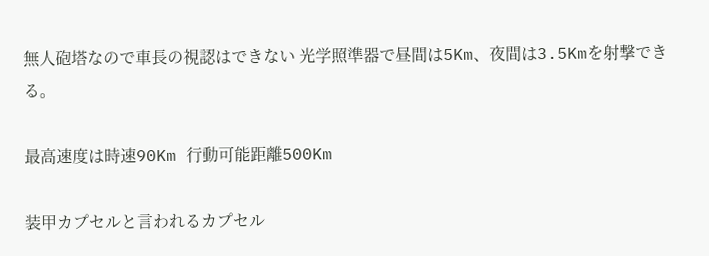無人砲塔なので車長の視認はできない 光学照準器で昼間は5Km、夜間は3.5Kmを射撃できる。

最高速度は時速90Km 行動可能距離500Km

装甲カプセルと言われるカプセル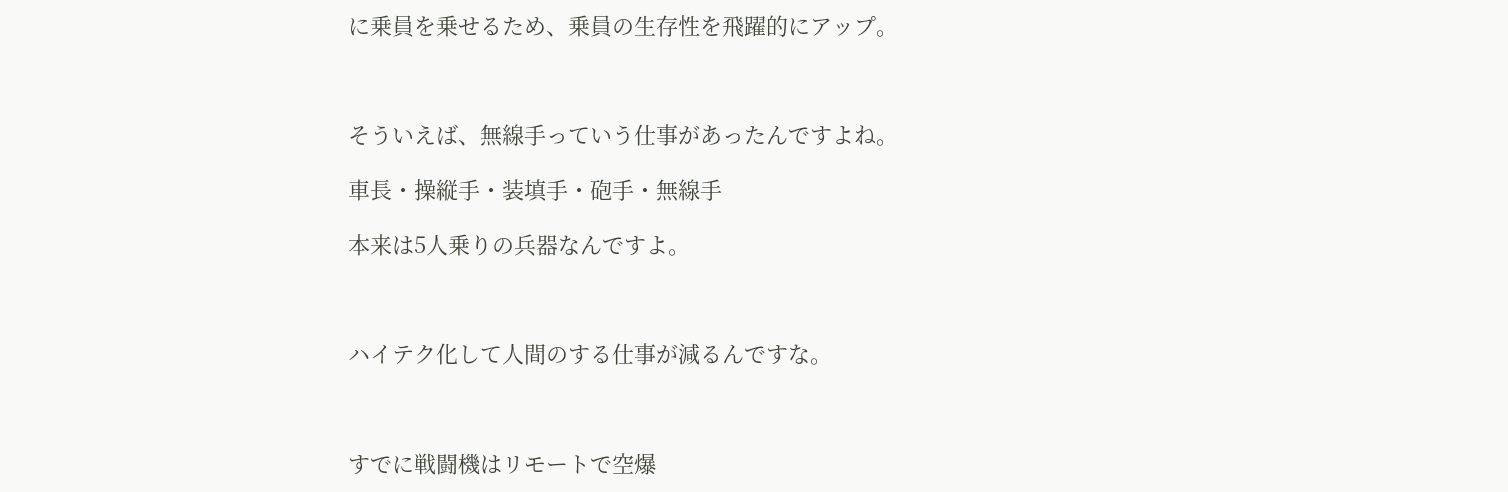に乗員を乗せるため、乗員の生存性を飛躍的にアップ。



そういえば、無線手っていう仕事があったんですよね。

車長・操縦手・装填手・砲手・無線手

本来は5人乗りの兵器なんですよ。



ハイテク化して人間のする仕事が減るんですな。



すでに戦闘機はリモートで空爆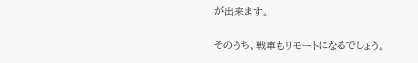が出来ます。

そのうち、戦車もリモートになるでしょう。